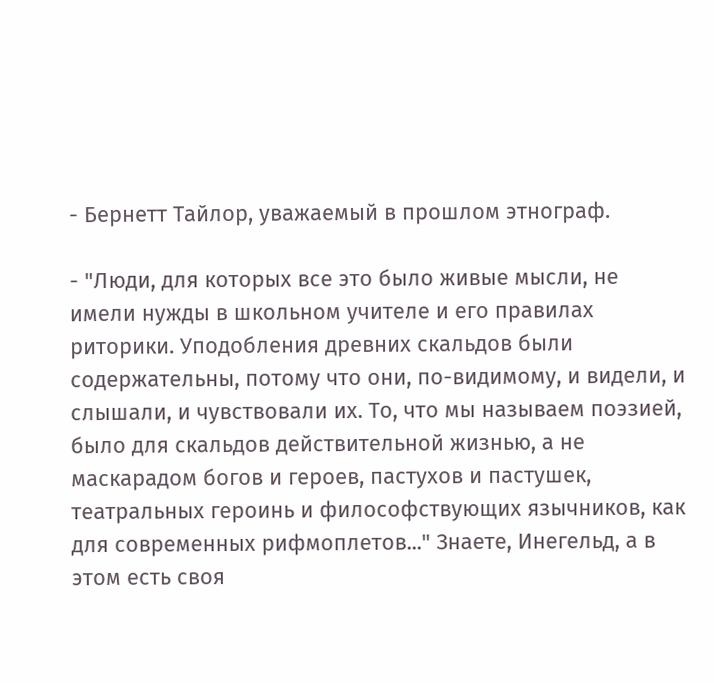- Бернетт Тайлор, уважаемый в прошлом этнограф.

- "Люди, для которых все это было живые мысли, не имели нужды в школьном учителе и его правилах риторики. Уподобления древних скальдов были содержательны, потому что они, по-видимому, и видели, и слышали, и чувствовали их. То, что мы называем поэзией, было для скальдов действительной жизнью, а не маскарадом богов и героев, пастухов и пастушек, театральных героинь и философствующих язычников, как для современных рифмоплетов..." Знаете, Инегельд, а в этом есть своя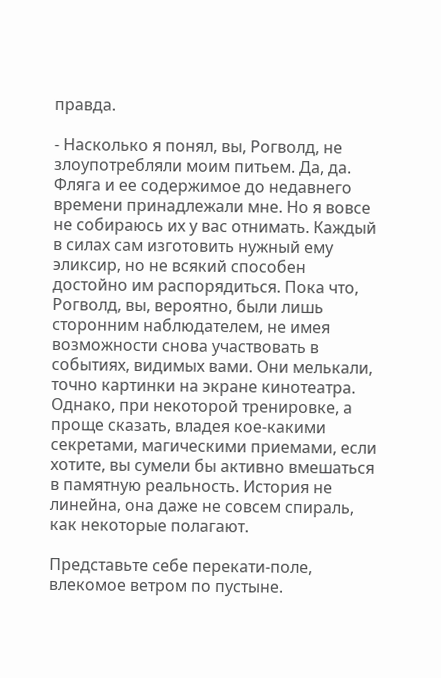правда.

- Насколько я понял, вы, Рогволд, не злоупотребляли моим питьем. Да, да. Фляга и ее содержимое до недавнего времени принадлежали мне. Но я вовсе не собираюсь их у вас отнимать. Каждый в силах сам изготовить нужный ему эликсир, но не всякий способен достойно им распорядиться. Пока что, Рогволд, вы, вероятно, были лишь сторонним наблюдателем, не имея возможности снова участвовать в событиях, видимых вами. Они мелькали, точно картинки на экране кинотеатра. Однако, при некоторой тренировке, а проще сказать, владея кое-какими секретами, магическими приемами, если хотите, вы сумели бы активно вмешаться в памятную реальность. История не линейна, она даже не совсем спираль, как некоторые полагают.

Представьте себе перекати-поле, влекомое ветром по пустыне.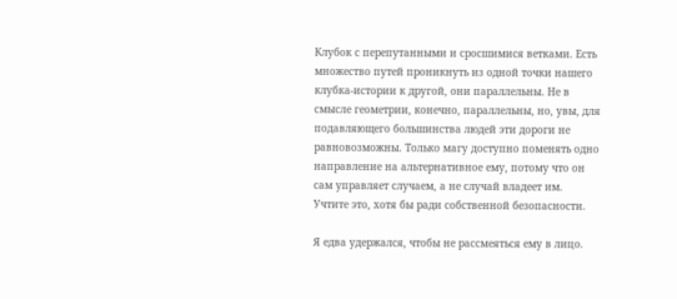Клубок с перепутанными и сросшимися ветками. Есть множество путей проникнуть из одной точки нашего клубка-истории к другой, они параллельны. Не в смысле геометрии, конечно, параллельны, но, увы, для подавляющего большинства людей эти дороги не равновозможны. Только магу доступно поменять одно направление на альтернативное ему, потому что он сам управляет случаем, а не случай владеет им. Учтите это, хотя бы ради собственной безопасности.

Я едва удержался, чтобы не рассмеяться ему в лицо.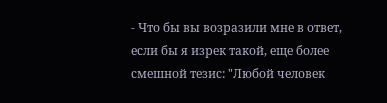- Что бы вы возразили мне в ответ, если бы я изрек такой, еще более смешной тезис: "Любой человек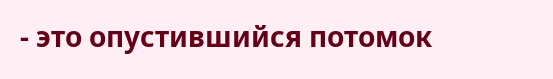- это опустившийся потомок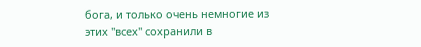бога, и только очень немногие из этих "всех" сохранили в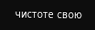чистоте свою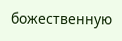божественную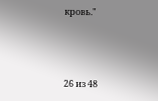кровь."



26 из 48